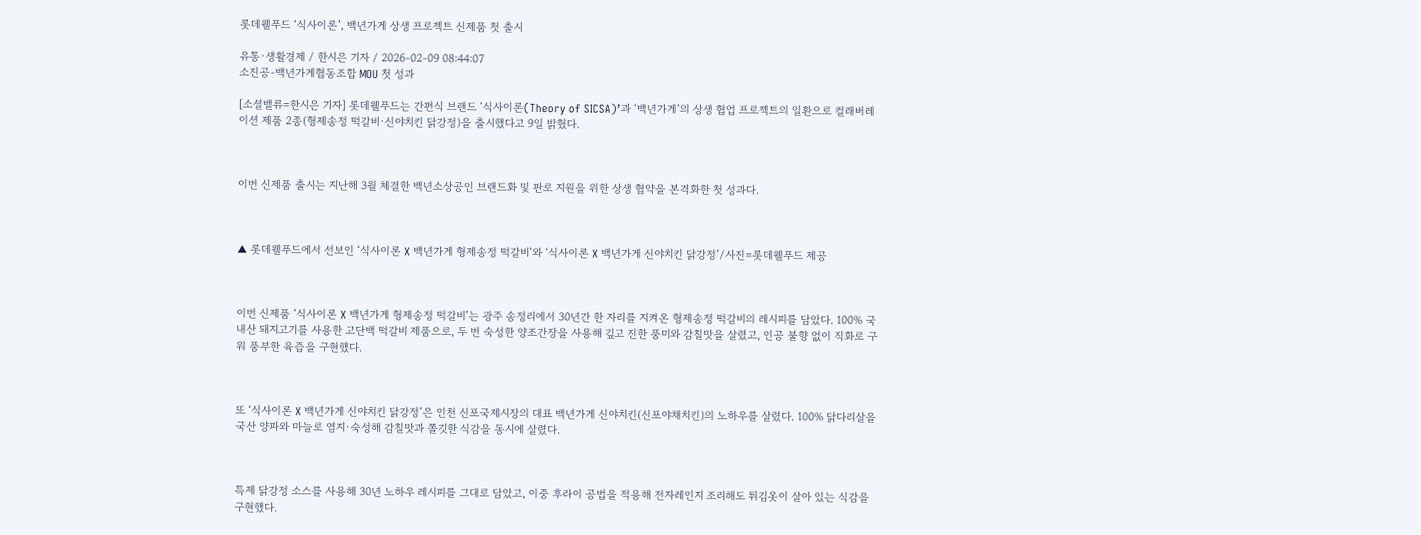롯데웰푸드 ‘식사이론’, 백년가게 상생 프로젝트 신제품 첫 출시

유통·생활경제 / 한시은 기자 / 2026-02-09 08:44:07
소진공-백년가게협동조합 MOU 첫 성과

[소셜밸류=한시은 기자] 롯데웰푸드는 간편식 브랜드 ‘식사이론(Theory of SICSA)’과 ‘백년가게’의 상생 협업 프로젝트의 일환으로 컬래버레이션 제품 2종(형제송정 떡갈비·신야치킨 닭강정)을 출시했다고 9일 밝혔다.



이번 신제품 출시는 지난해 3월 체결한 백년소상공인 브랜드화 및 판로 지원을 위한 상생 협약을 본격화한 첫 성과다.



▲ 롯데웰푸드에서 선보인 ‘식사이론 X 백년가게 형제송정 떡갈비’와 ‘식사이론 X 백년가게 신야치킨 닭강정’/사진=롯데웰푸드 제공



이번 신제품 ‘식사이론 X 백년가게 형제송정 떡갈비’는 광주 송정리에서 30년간 한 자리를 지켜온 형제송정 떡갈비의 레시피를 담았다. 100% 국내산 돼지고기를 사용한 고단백 떡갈비 제품으로, 두 번 숙성한 양조간장을 사용해 깊고 진한 풍미와 감칠맛을 살렸고, 인공 불향 없이 직화로 구워 풍부한 육즙을 구현했다.



또 ‘식사이론 X 백년가게 신야치킨 닭강정’은 인천 신포국제시장의 대표 백년가게 신야치킨(신포야채치킨)의 노하우를 살렸다. 100% 닭다리살을 국산 양파와 마늘로 염지·숙성해 감칠맛과 쫄깃한 식감을 동시에 살렸다.



특제 닭강정 소스를 사용해 30년 노하우 레시피를 그대로 담았고, 이중 후라이 공법을 적용해 전자레인지 조리해도 튀김옷이 살아 있는 식감을 구현했다.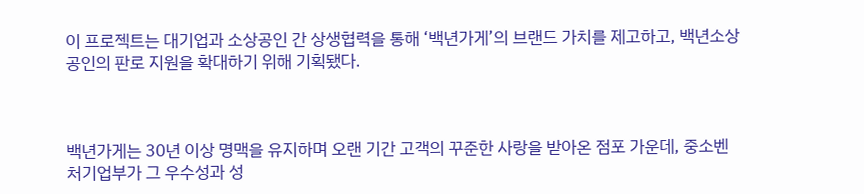이 프로젝트는 대기업과 소상공인 간 상생협력을 통해 ‘백년가게’의 브랜드 가치를 제고하고, 백년소상공인의 판로 지원을 확대하기 위해 기획됐다.



백년가게는 30년 이상 명맥을 유지하며 오랜 기간 고객의 꾸준한 사랑을 받아온 점포 가운데, 중소벤처기업부가 그 우수성과 성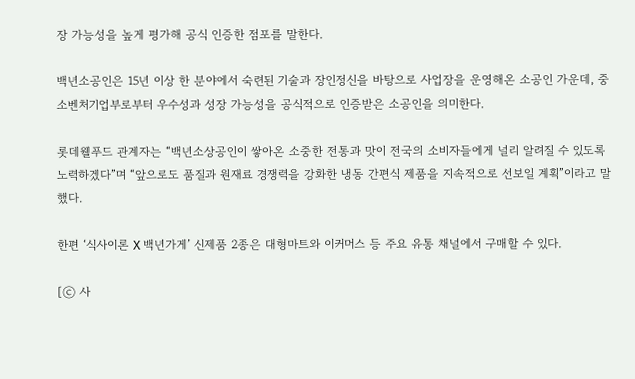장 가능성을 높게 평가해 공식 인증한 점포를 말한다.

백년소공인은 15년 이상 한 분야에서 숙련된 기술과 장인정신을 바탕으로 사업장을 운영해온 소공인 가운데, 중소벤처기업부로부터 우수성과 성장 가능성을 공식적으로 인증받은 소공인을 의미한다.

롯데웰푸드 관계자는 “백년소상공인이 쌓아온 소중한 전통과 맛이 전국의 소비자들에게 널리 알려질 수 있도록 노력하겠다”며 “앞으로도 품질과 원재료 경쟁력을 강화한 냉동 간편식 제품을 지속적으로 선보일 계획”이라고 말했다.

한편 ‘식사이론 X 백년가게’ 신제품 2종은 대형마트와 이커머스 등 주요 유통 채널에서 구매할 수 있다.

[ⓒ 사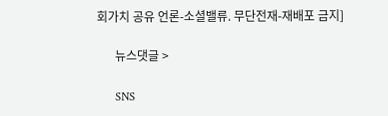회가치 공유 언론-소셜밸류. 무단전재-재배포 금지]

      뉴스댓글 >

      SNS